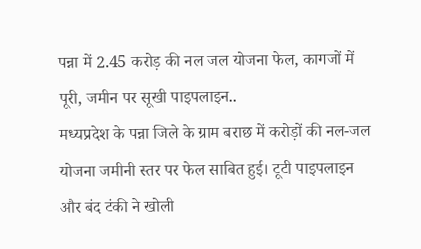पन्ना में 2.45 करोड़ की नल जल योजना फेल, कागजों में पूरी, जमीन पर सूखी पाइपलाइन..
मध्यप्रदेश के पन्ना जिले के ग्राम बराछ में करोड़ों की नल-जल योजना जमीनी स्तर पर फेल साबित हुई। टूटी पाइपलाइन और बंद टंकी ने खोली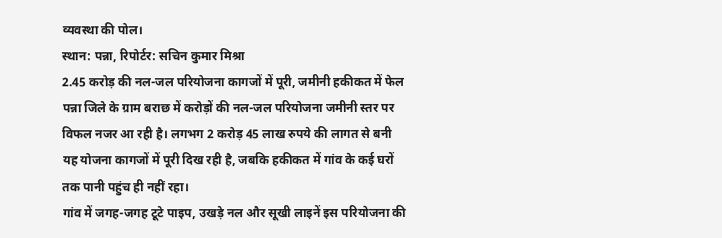व्यवस्था की पोल।
स्थान: पन्ना, रिपोर्टर: सचिन कुमार मिश्रा
2.45 करोड़ की नल-जल परियोजना कागजों में पूरी, जमीनी हकीकत में फेल
पन्ना जिले के ग्राम बराछ में करोड़ों की नल-जल परियोजना जमीनी स्तर पर विफल नजर आ रही है। लगभग 2 करोड़ 45 लाख रुपये की लागत से बनी यह योजना कागजों में पूरी दिख रही है, जबकि हकीकत में गांव के कई घरों तक पानी पहुंच ही नहीं रहा।
गांव में जगह-जगह टूटे पाइप, उखड़े नल और सूखी लाइनें इस परियोजना की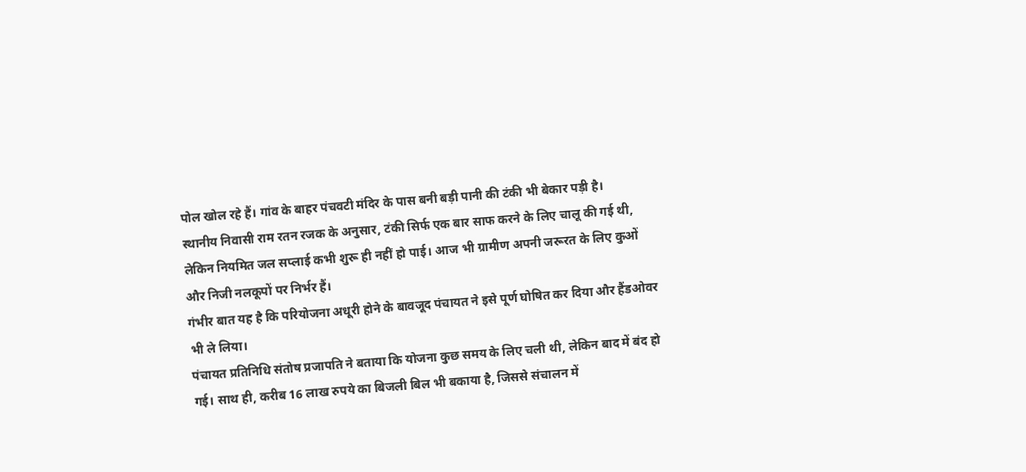पोल खोल रहे हैं। गांव के बाहर पंचवटी मंदिर के पास बनी बड़ी पानी की टंकी भी बेकार पड़ी है।
स्थानीय निवासी राम रतन रजक के अनुसार, टंकी सिर्फ एक बार साफ करने के लिए चालू की गई थी, लेकिन नियमित जल सप्लाई कभी शुरू ही नहीं हो पाई। आज भी ग्रामीण अपनी जरूरत के लिए कुओं और निजी नलकूपों पर निर्भर हैं।
गंभीर बात यह है कि परियोजना अधूरी होने के बावजूद पंचायत ने इसे पूर्ण घोषित कर दिया और हैंडओवर भी ले लिया।
पंचायत प्रतिनिधि संतोष प्रजापति ने बताया कि योजना कुछ समय के लिए चली थी, लेकिन बाद में बंद हो गई। साथ ही, करीब 16 लाख रुपये का बिजली बिल भी बकाया है, जिससे संचालन में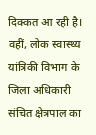दिक्कत आ रही है।
वहीं, लोक स्वास्थ्य यांत्रिकी विभाग के जिला अधिकारी संचित क्षेत्रपाल का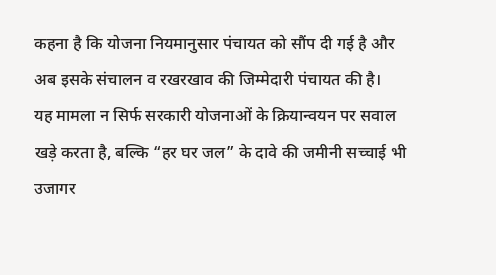कहना है कि योजना नियमानुसार पंचायत को सौंप दी गई है और अब इसके संचालन व रखरखाव की जिम्मेदारी पंचायत की है।
यह मामला न सिर्फ सरकारी योजनाओं के क्रियान्वयन पर सवाल खड़े करता है, बल्कि “हर घर जल” के दावे की जमीनी सच्चाई भी उजागर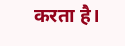करता है।